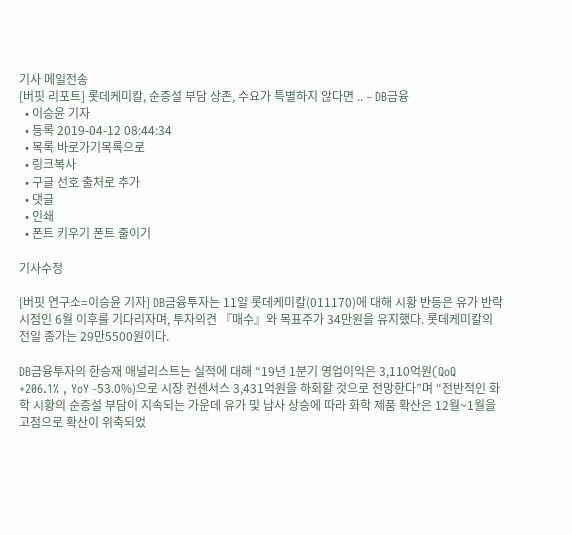기사 메일전송
[버핏 리포트] 롯데케미칼, 순증설 부담 상존, 수요가 특별하지 않다면 .. – DB금융
  • 이승윤 기자
  • 등록 2019-04-12 08:44:34
  • 목록 바로가기목록으로
  • 링크복사
  • 구글 선호 출처로 추가
  • 댓글
  • 인쇄
  • 폰트 키우기 폰트 줄이기

기사수정

[버핏 연구소=이승윤 기자] DB금융투자는 11일 롯데케미칼(011170)에 대해 시황 반등은 유가 반락 시점인 6월 이후를 기다리자며, 투자의견 『매수』와 목표주가 34만원을 유지했다. 롯데케미칼의 전일 종가는 29만5500원이다.

DB금융투자의 한승재 애널리스트는 실적에 대해 “19년 1분기 영업이익은 3,110억원(QoQ +206.1% , YoY -53.0%)으로 시장 컨센서스 3,431억원을 하회할 것으로 전망한다”며 “전반적인 화학 시황의 순증설 부담이 지속되는 가운데 유가 및 납사 상승에 따라 화학 제품 확산은 12월~1월을 고점으로 확산이 위축되었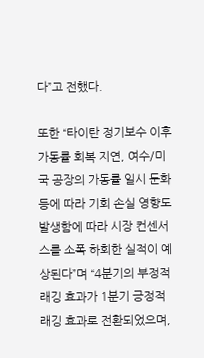다”고 전했다.

또한 “타이탄 정기보수 이후 가동률 회복 지연, 여수/미국 공장의 가동률 일시 둔화 등에 따라 기회 손실 영향도 발생함에 따라 시장 컨센서스를 소폭 하회한 실적이 예상된다”며 “4분기의 부정적 래깅 효과가 1분기 긍정적 래깅 효과로 전환되었으며,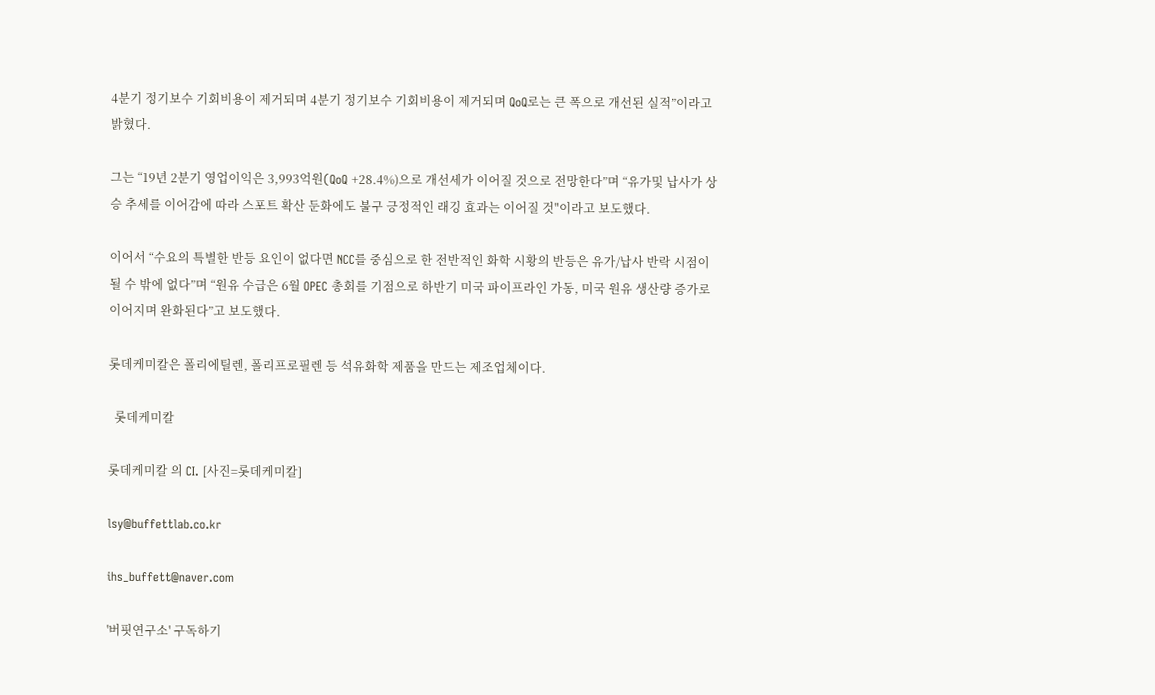4분기 정기보수 기회비용이 제거되며 4분기 정기보수 기회비용이 제거되며 QoQ로는 큰 폭으로 개선된 실적”이라고 밝혔다.

그는 “19년 2분기 영업이익은 3,993억원(QoQ +28.4%)으로 개선세가 이어질 것으로 전망한다”며 “유가및 납사가 상승 추세를 이어감에 따라 스포트 확산 둔화에도 불구 긍정적인 래깅 효과는 이어질 것"이라고 보도했다.

이어서 “수요의 특별한 반등 요인이 없다면 NCC를 중심으로 한 전반적인 화학 시황의 반등은 유가/납사 반락 시점이 될 수 밖에 없다”며 “원유 수급은 6월 OPEC 총회를 기점으로 하반기 미국 파이프라인 가동, 미국 원유 생산량 증가로 이어지며 완화된다”고 보도했다.

롯데케미칼은 폴리에틸렌, 폴리프로필렌 등 석유화학 제품을 만드는 제조업체이다.

  롯데케미칼

롯데케미칼 의 CI. [사진=롯데케미칼]

lsy@buffettlab.co.kr

ihs_buffett@naver.com

'버핏연구소' 구독하기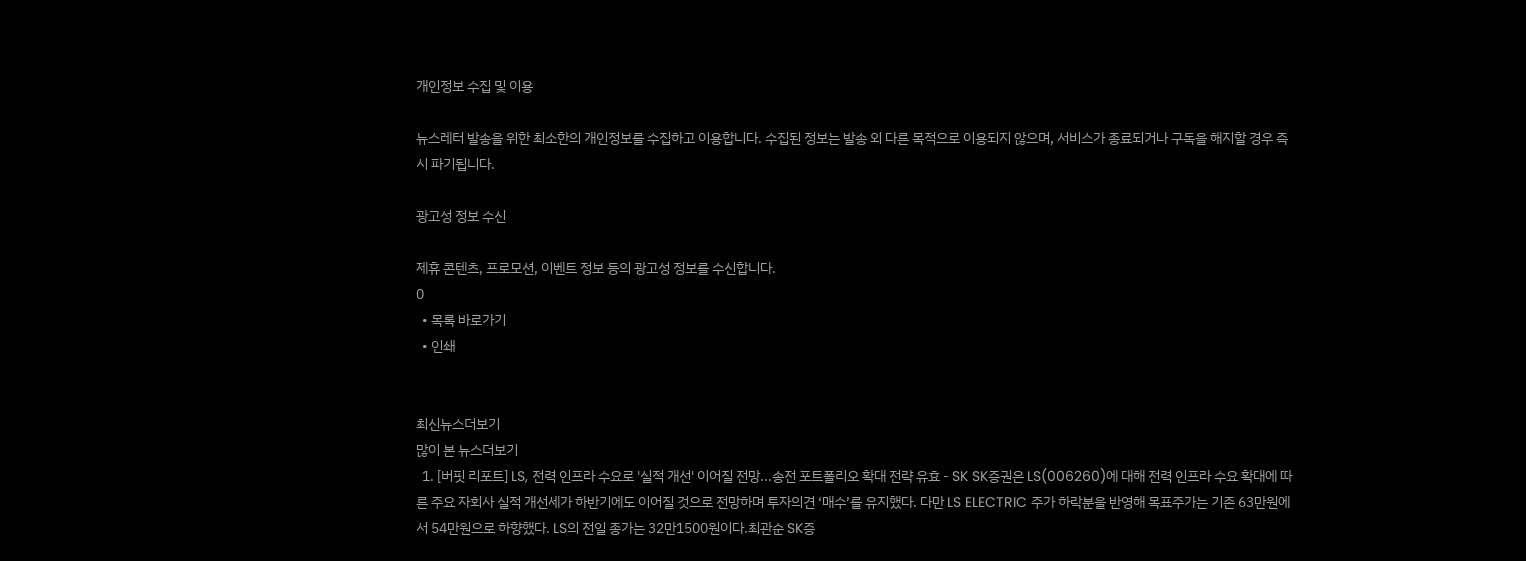개인정보 수집 및 이용

뉴스레터 발송을 위한 최소한의 개인정보를 수집하고 이용합니다. 수집된 정보는 발송 외 다른 목적으로 이용되지 않으며, 서비스가 종료되거나 구독을 해지할 경우 즉시 파기됩니다.

광고성 정보 수신

제휴 콘텐츠, 프로모션, 이벤트 정보 등의 광고성 정보를 수신합니다.
0
  • 목록 바로가기
  • 인쇄


최신뉴스더보기
많이 본 뉴스더보기
  1. [버핏 리포트] LS, 전력 인프라 수요로 '실적 개선' 이어질 전망...송전 포트폴리오 확대 전략 유효 - SK SK증권은 LS(006260)에 대해 전력 인프라 수요 확대에 따른 주요 자회사 실적 개선세가 하반기에도 이어질 것으로 전망하며 투자의견 ‘매수’를 유지했다. 다만 LS ELECTRIC 주가 하락분을 반영해 목표주가는 기존 63만원에서 54만원으로 하향했다. LS의 전일 종가는 32만1500원이다.최관순 SK증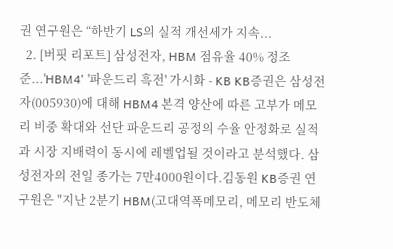권 연구원은 “하반기 LS의 실적 개선세가 지속...
  2. [버핏 리포트] 삼성전자, HBM 점유율 40% 정조준...'HBM4' '파운드리 흑전' 가시화 - KB KB증권은 삼성전자(005930)에 대해 HBM4 본격 양산에 따른 고부가 메모리 비중 확대와 선단 파운드리 공정의 수율 안정화로 실적과 시장 지배력이 동시에 레벨업될 것이라고 분석했다. 삼성전자의 전일 종가는 7만4000원이다.김동원 KB증권 연구원은 "지난 2분기 HBM(고대역폭메모리, 메모리 반도체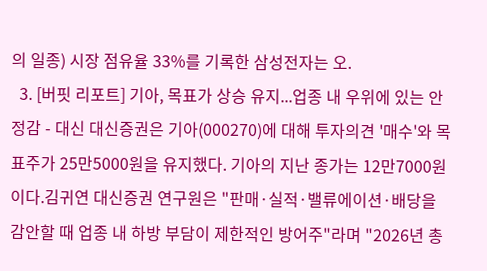의 일종) 시장 점유율 33%를 기록한 삼성전자는 오.
  3. [버핏 리포트] 기아, 목표가 상승 유지...업종 내 우위에 있는 안정감 - 대신 대신증권은 기아(000270)에 대해 투자의견 '매수'와 목표주가 25만5000원을 유지했다. 기아의 지난 종가는 12만7000원이다.김귀연 대신증권 연구원은 "판매·실적·밸류에이션·배당을 감안할 때 업종 내 하방 부담이 제한적인 방어주"라며 "2026년 총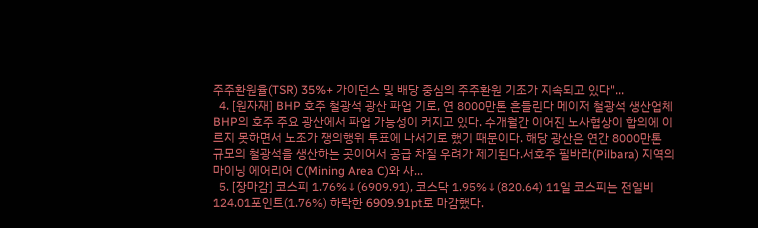주주환원율(TSR) 35%+ 가이던스 및 배당 중심의 주주환원 기조가 지속되고 있다"...
  4. [원자재] BHP 호주 철광석 광산 파업 기로, 연 8000만톤 흔들린다 메이저 철광석 생산업체 BHP의 호주 주요 광산에서 파업 가능성이 커지고 있다. 수개월간 이어진 노사협상이 합의에 이르지 못하면서 노조가 쟁의행위 투표에 나서기로 했기 때문이다. 해당 광산은 연간 8000만톤 규모의 철광석을 생산하는 곳이어서 공급 차질 우려가 제기된다.서호주 필바라(Pilbara) 지역의 마이닝 에어리어 C(Mining Area C)와 사...
  5. [장마감] 코스피 1.76%↓(6909.91), 코스닥 1.95%↓(820.64) 11일 코스피는 전일비 124.01포인트(1.76%) 하락한 6909.91pt로 마감했다.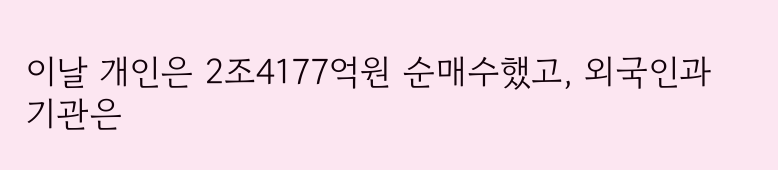이날 개인은 2조4177억원 순매수했고, 외국인과 기관은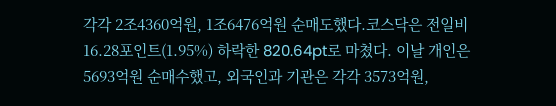각각 2조4360억원, 1조6476억원 순매도했다.코스닥은 전일비 16.28포인트(1.95%) 하락한 820.64pt로 마쳤다. 이날 개인은 5693억원 순매수했고, 외국인과 기관은 각각 3573억원,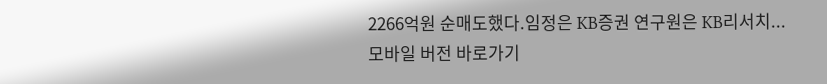2266억원 순매도했다.임정은 KB증권 연구원은 KB리서치...
모바일 버전 바로가기